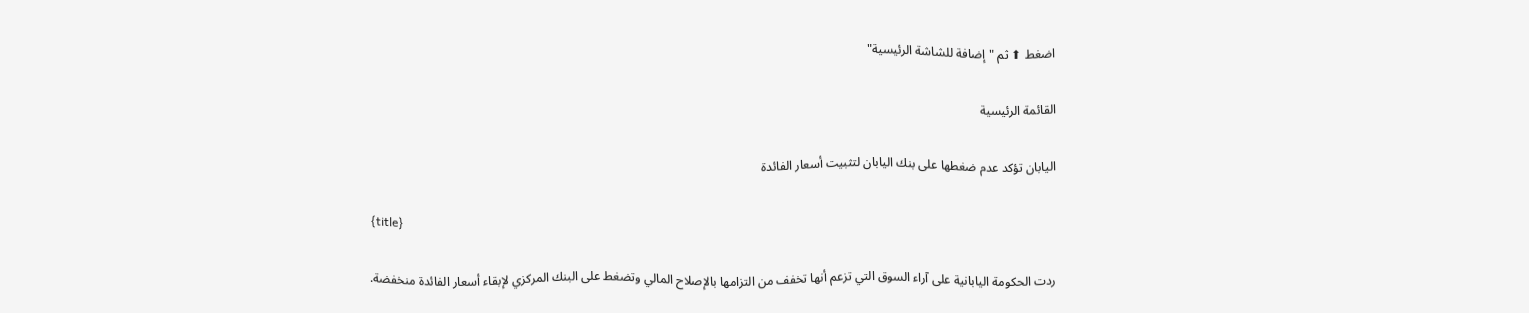اضغط ⬆ ثم "إضافة للشاشة الرئيسية"

القائمة الرئيسية

اليابان تؤكد عدم ضغطها على بنك اليابان لتثبيت أسعار الفائدة

{title}

ردت الحكومة اليابانية على آراء السوق التي تزعم أنها تخفف من التزامها بالإصلاح المالي وتضغط على البنك المركزي لإبقاء أسعار الفائدة منخفضة.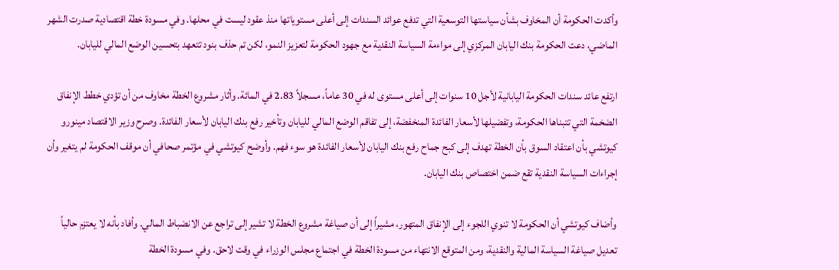وأكدت الحكومة أن المخاوف بشأن سياستها التوسعية التي تدفع عوائد السندات إلى أعلى مستوياتها منذ عقود ليست في محلها. وفي مسودة خطة اقتصادية صدرت الشهر الماضي، دعت الحكومة بنك اليابان المركزي إلى مواءمة السياسة النقدية مع جهود الحكومة لتعزيز النمو، لكن تم حذف بنود تتعهد بتحسين الوضع المالي لليابان.

ارتفع عائد سندات الحكومة اليابانية لأجل 10 سنوات إلى أعلى مستوى له في 30 عاماً، مسجلاً 2.83 في المائة. وأثار مشروع الخطة مخاوف من أن تؤدي خطط الإنفاق الضخمة التي تتبناها الحكومة، وتفضيلها لأسعار الفائدة المنخفضة، إلى تفاقم الوضع المالي لليابان وتأخير رفع بنك اليابان لأسعار الفائدة. وصرح وزير الاقتصاد مينورو كيوتشي بأن اعتقاد السوق بأن الخطة تهدف إلى كبح جماح رفع بنك اليابان لأسعار الفائدة هو سوء فهم. وأوضح كيوتشي في مؤتمر صحافي أن موقف الحكومة لم يتغير وأن إجراءات السياسة النقدية تقع ضمن اختصاص بنك اليابان.

وأضاف كيوتشي أن الحكومة لا تنوي اللجوء إلى الإنفاق المتهور، مشيراً إلى أن صياغة مشروع الخطة لا تشير إلى تراجع عن الانضباط المالي. وأفاد بأنه لا يعتزم حالياً تعديل صياغة السياسة المالية والنقدية، ومن المتوقع الانتهاء من مسودة الخطة في اجتماع مجلس الوزراء في وقت لاحق. وفي مسودة الخطة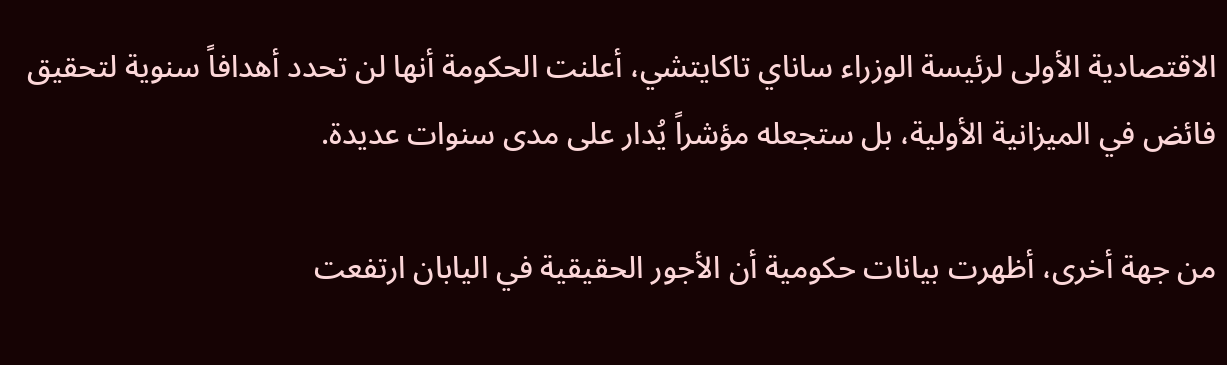الاقتصادية الأولى لرئيسة الوزراء ساناي تاكايتشي، أعلنت الحكومة أنها لن تحدد أهدافاً سنوية لتحقيق فائض في الميزانية الأولية، بل ستجعله مؤشراً يُدار على مدى سنوات عديدة.

من جهة أخرى، أظهرت بيانات حكومية أن الأجور الحقيقية في اليابان ارتفعت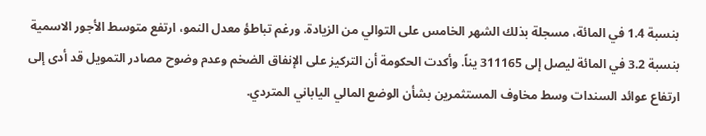بنسبة 1.4 في المائة، مسجلة بذلك الشهر الخامس على التوالي من الزيادة. ورغم تباطؤ معدل النمو، ارتفع متوسط الأجور الاسمية بنسبة 3.2 في المائة ليصل إلى 311165 يناً. وأكدت الحكومة أن التركيز على الإنفاق الضخم وعدم وضوح مصادر التمويل قد أدى إلى ارتفاع عوائد السندات وسط مخاوف المستثمرين بشأن الوضع المالي الياباني المتردي.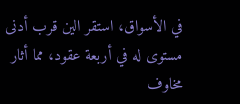في الأسواق، استقر الين قرب أدنى مستوى له في أربعة عقود، مما أثار مخاوف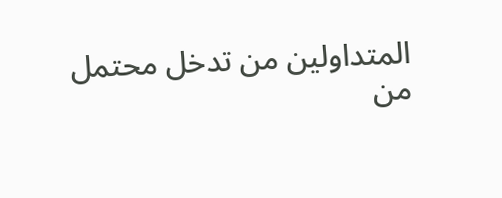المتداولين من تدخل محتمل من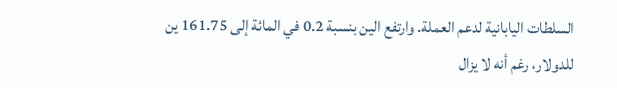السلطات اليابانية لدعم العملة. وارتفع الين بنسبة 0.2 في المائة إلى 161.75 ين للدولار، رغم أنه لا يزال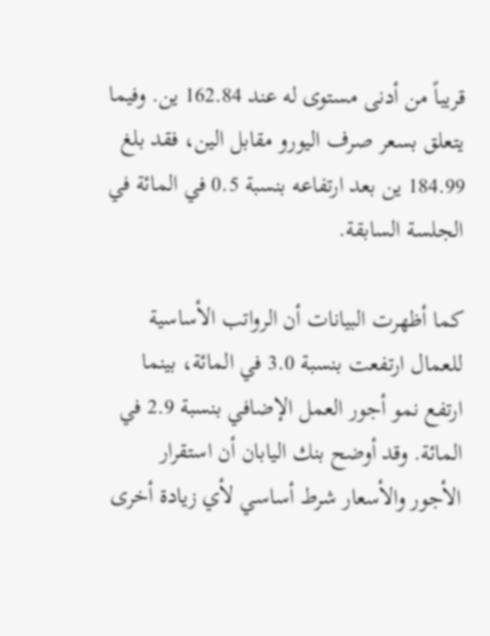قريباً من أدنى مستوى له عند 162.84 ين. وفيما يتعلق بسعر صرف اليورو مقابل الين، فقد بلغ 184.99 ين بعد ارتفاعه بنسبة 0.5 في المائة في الجلسة السابقة.

كما أظهرت البيانات أن الرواتب الأساسية للعمال ارتفعت بنسبة 3.0 في المائة، بينما ارتفع نمو أجور العمل الإضافي بنسبة 2.9 في المائة. وقد أوضح بنك اليابان أن استقرار الأجور والأسعار شرط أساسي لأي زيادة أخرى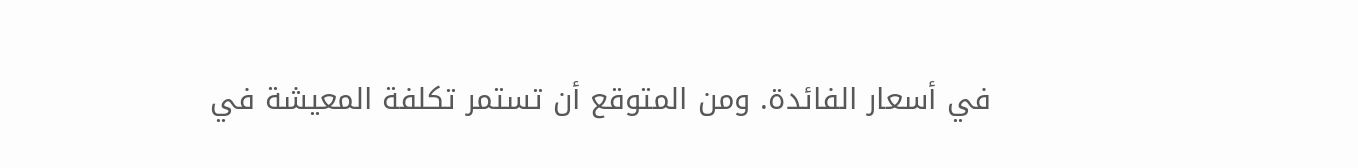في أسعار الفائدة. ومن المتوقع أن تستمر تكلفة المعيشة في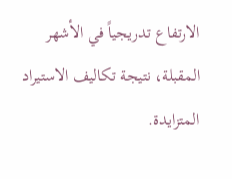الارتفاع تدريجياً في الأشهر المقبلة، نتيجة تكاليف الاستيراد المتزايدة.